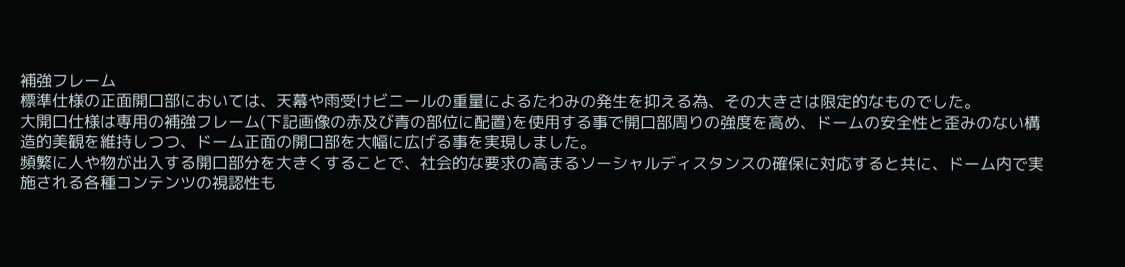補強フレーム
標準仕様の正面開口部においては、天幕や雨受けビニールの重量によるたわみの発生を抑える為、その大きさは限定的なものでした。
大開口仕様は専用の補強フレーム(下記画像の赤及び青の部位に配置)を使用する事で開口部周りの強度を高め、ドームの安全性と歪みのない構造的美観を維持しつつ、ドーム正面の開口部を大幅に広げる事を実現しました。
頻繁に人や物が出入する開口部分を大きくすることで、社会的な要求の高まるソーシャルディスタンスの確保に対応すると共に、ドーム内で実施される各種コンテンツの視認性も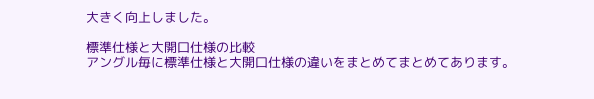大きく向上しました。

標準仕様と大開口仕様の比較
アングル毎に標準仕様と大開口仕様の違いをまとめてまとめてあります。